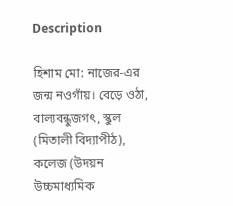Description

হিশাম মো: নাজের-এর জন্ম নওগাঁয়। বেড়ে ওঠা, বাল্যবন্ধুজগৎ, স্কুল (মিতালী বিদ্যাপীঠ), কলেজ (উদয়ন উচ্চমাধ্যমিক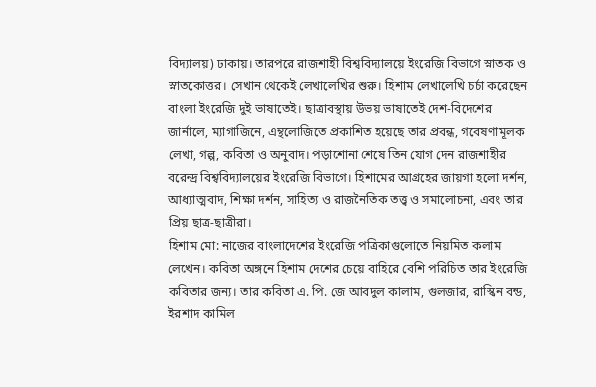বিদ্যালয়) ঢাকায়। তারপরে রাজশাহী বিশ্ববিদ্যালয়ে ইংরেজি বিভাগে স্নাতক ও স্নাতকোত্তর। সেখান থেকেই লেখালেখির শুরু। হিশাম লেখালেখি চর্চা করেছেন বাংলা ইংরেজি দুই ভাষাতেই। ছাত্রাবস্থায় উভয় ভাষাতেই দেশ-বিদেশের জার্নালে, ম্যাগাজিনে, এন্থলোজিতে প্রকাশিত হয়েছে তার প্রবন্ধ, গবেষণামূলক লেখা, গল্প, কবিতা ও অনুবাদ। পড়াশোনা শেষে তিন যোগ দেন রাজশাহীর বরেন্দ্র বিশ্ববিদ্যালয়ের ইংরেজি বিভাগে। হিশামের আগ্রহের জায়গা হলো দর্শন, আধ্যাত্মবাদ, শিক্ষা দর্শন, সাহিত্য ও রাজনৈতিক তত্ত্ব ও সমালোচনা, এবং তার প্রিয় ছাত্র-ছাত্রীরা।
হিশাম মো: নাজের বাংলাদেশের ইংরেজি পত্রিকাগুলোতে নিয়মিত কলাম লেখেন। কবিতা অঙ্গনে হিশাম দেশের চেয়ে বাহিরে বেশি পরিচিত তার ইংরেজি কবিতার জন্য। তার কবিতা এ. পি. জে আবদুল কালাম, গুলজার, রাস্কিন বন্ড, ইরশাদ কামিল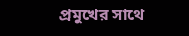প্রমুখের সাথে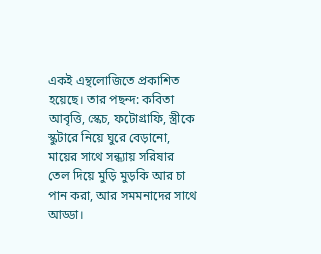একই এন্থলোজিতে প্রকাশিত হয়েছে। তার পছন্দ: কবিতা আবৃত্তি, স্কেচ, ফটোগ্রাফি, স্ত্রীকে স্কুটারে নিয়ে ঘুরে বেড়ানো, মায়ের সাথে সন্ধ্যায় সরিষার তেল দিয়ে মুড়ি মুড়কি আর চা পান করা, আর সমমনাদের সাথে আড্ডা।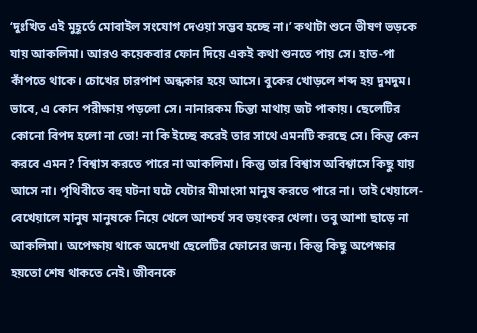‘দুঃখিত এই মুহূর্তে মোবাইল সংযোগ দেওয়া সম্ভব হচ্ছে না।’ কথাটা শুনে ভীষণ ভড়কে যায় আকলিমা। আরও কয়েকবার ফোন দিয়ে একই কথা শুনতে পায় সে। হাত-পা কাঁপতে থাকে। চোখের চারপাশ অন্ধকার হয়ে আসে। বুকের খোড়লে শব্দ হয় দুমদুম। ভাবে, এ কোন পরীক্ষায় পড়লো সে। নানারকম চিন্তা মাথায় জট পাকায়। ছেলেটির কোনো বিপদ হলো না তো! না কি ইচ্ছে করেই তার সাথে এমনটি করছে সে। কিন্তু কেন করবে এমন? বিশ্বাস করতে পারে না আকলিমা। কিন্তু তার বিশ্বাস অবিশ্বাসে কিছু যায় আসে না। পৃথিবীতে বহু ঘটনা ঘটে যেটার মীমাংসা মানুষ করতে পারে না। তাই খেয়ালে-বেখেয়ালে মানুষ মানুষকে নিয়ে খেলে আশ্চর্য সব ভয়ংকর খেলা। তবু আশা ছাড়ে না আকলিমা। অপেক্ষায় থাকে অদেখা ছেলেটির ফোনের জন্য। কিন্তু কিছু অপেক্ষার হয়তো শেষ থাকতে নেই। জীবনকে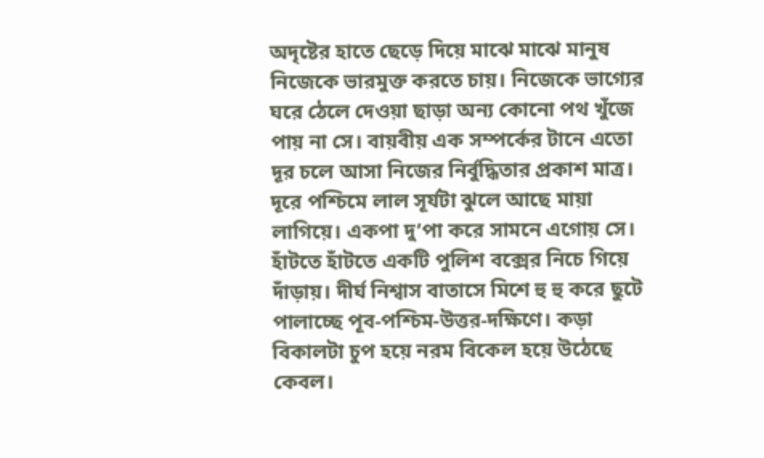অদৃষ্টের হাতে ছেড়ে দিয়ে মাঝে মাঝে মানুষ নিজেকে ভারমুক্ত করতে চায়। নিজেকে ভাগ্যের ঘরে ঠেলে দেওয়া ছাড়া অন্য কোনো পথ খুঁজে পায় না সে। বায়বীয় এক সম্পর্কের টানে এতো দূর চলে আসা নিজের নির্বুদ্ধিতার প্রকাশ মাত্র। দূরে পশ্চিমে লাল সূর্যটা ঝুলে আছে মায়া লাগিয়ে। একপা দু’পা করে সামনে এগোয় সে। হাঁটতে হাঁটতে একটি পুলিশ বক্সের নিচে গিয়ে দাঁড়ায়। দীর্ঘ নিশ্বাস বাতাসে মিশে হু হু করে ছুটে পালাচ্ছে পূব-পশ্চিম-উত্তর-দক্ষিণে। কড়া বিকালটা চুপ হয়ে নরম বিকেল হয়ে উঠেছে কেবল।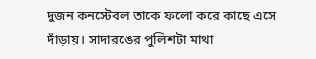দুজন কনস্টেবল তাকে ফলো করে কাছে এসে দাঁড়ায়। সাদারঙের পুলিশটা মাথা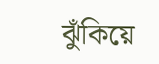ঝুঁকিয়ে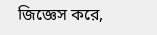জিজ্ঞেস করে,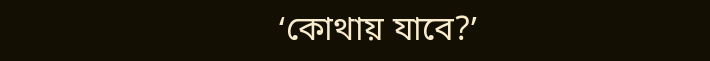‘কোথায় যাবে?’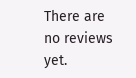There are no reviews yet.